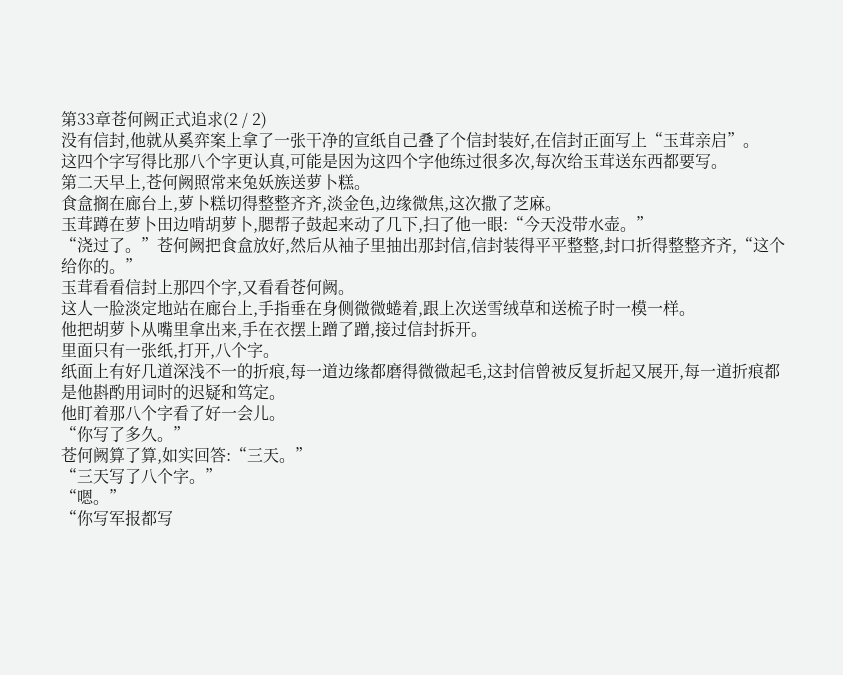第33章苍何阙正式追求(2 / 2)
没有信封,他就从奚弈案上拿了一张干净的宣纸自己叠了个信封装好,在信封正面写上“玉茸亲启”。
这四个字写得比那八个字更认真,可能是因为这四个字他练过很多次,每次给玉茸送东西都要写。
第二天早上,苍何阙照常来兔妖族送萝卜糕。
食盒搁在廊台上,萝卜糕切得整整齐齐,淡金色,边缘微焦,这次撒了芝麻。
玉茸蹲在萝卜田边啃胡萝卜,腮帮子鼓起来动了几下,扫了他一眼:“今天没带水壶。”
“浇过了。”苍何阙把食盒放好,然后从袖子里抽出那封信,信封装得平平整整,封口折得整整齐齐,“这个给你的。”
玉茸看看信封上那四个字,又看看苍何阙。
这人一脸淡定地站在廊台上,手指垂在身侧微微蜷着,跟上次送雪绒草和送梳子时一模一样。
他把胡萝卜从嘴里拿出来,手在衣摆上蹭了蹭,接过信封拆开。
里面只有一张纸,打开,八个字。
纸面上有好几道深浅不一的折痕,每一道边缘都磨得微微起毛,这封信曾被反复折起又展开,每一道折痕都是他斟酌用词时的迟疑和笃定。
他盯着那八个字看了好一会儿。
“你写了多久。”
苍何阙算了算,如实回答:“三天。”
“三天写了八个字。”
“嗯。”
“你写军报都写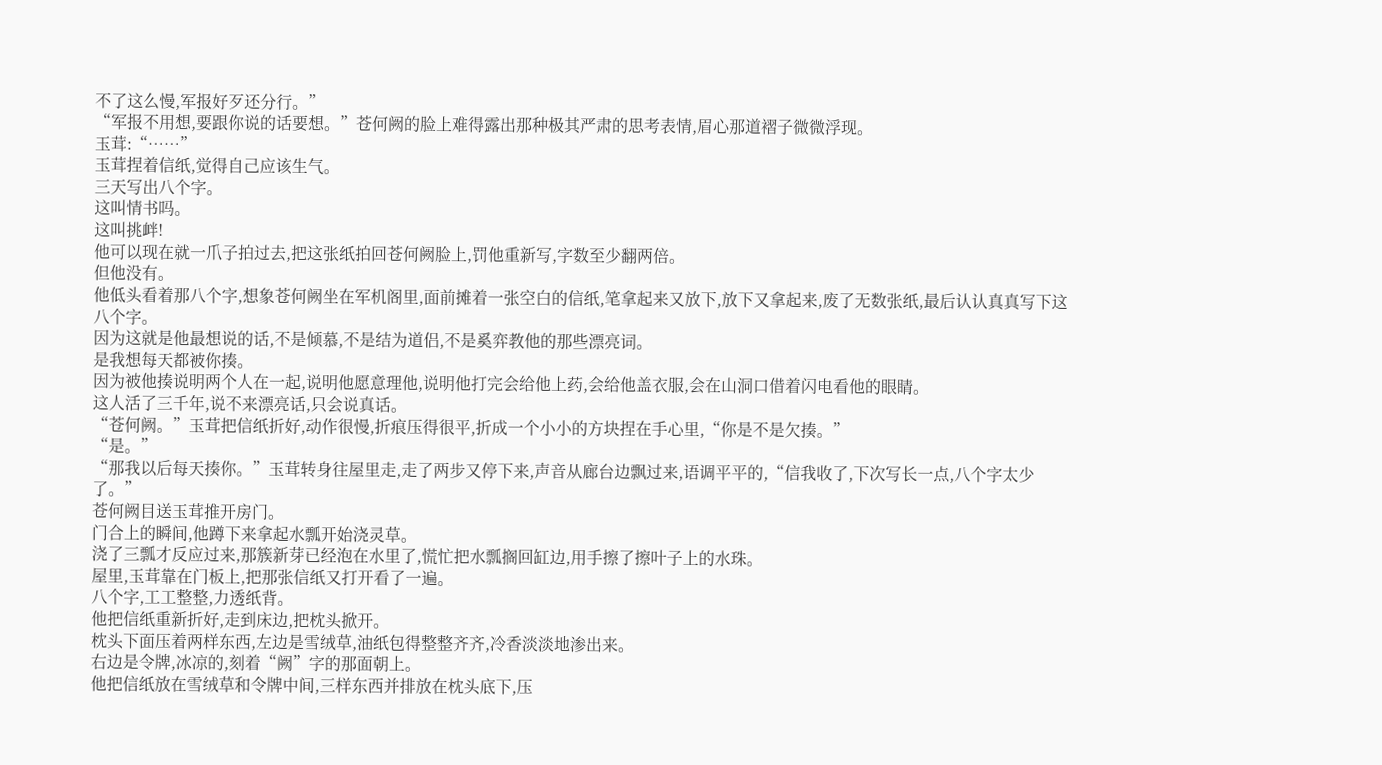不了这么慢,军报好歹还分行。”
“军报不用想,要跟你说的话要想。”苍何阙的脸上难得露出那种极其严肃的思考表情,眉心那道褶子微微浮现。
玉茸:“……”
玉茸捏着信纸,觉得自己应该生气。
三天写出八个字。
这叫情书吗。
这叫挑衅!
他可以现在就一爪子拍过去,把这张纸拍回苍何阙脸上,罚他重新写,字数至少翻两倍。
但他没有。
他低头看着那八个字,想象苍何阙坐在军机阁里,面前摊着一张空白的信纸,笔拿起来又放下,放下又拿起来,废了无数张纸,最后认认真真写下这八个字。
因为这就是他最想说的话,不是倾慕,不是结为道侣,不是奚弈教他的那些漂亮词。
是我想每天都被你揍。
因为被他揍说明两个人在一起,说明他愿意理他,说明他打完会给他上药,会给他盖衣服,会在山洞口借着闪电看他的眼睛。
这人活了三千年,说不来漂亮话,只会说真话。
“苍何阙。”玉茸把信纸折好,动作很慢,折痕压得很平,折成一个小小的方块捏在手心里,“你是不是欠揍。”
“是。”
“那我以后每天揍你。”玉茸转身往屋里走,走了两步又停下来,声音从廊台边飘过来,语调平平的,“信我收了,下次写长一点,八个字太少了。”
苍何阙目送玉茸推开房门。
门合上的瞬间,他蹲下来拿起水瓢开始浇灵草。
浇了三瓢才反应过来,那簇新芽已经泡在水里了,慌忙把水瓢搁回缸边,用手擦了擦叶子上的水珠。
屋里,玉茸靠在门板上,把那张信纸又打开看了一遍。
八个字,工工整整,力透纸背。
他把信纸重新折好,走到床边,把枕头掀开。
枕头下面压着两样东西,左边是雪绒草,油纸包得整整齐齐,冷香淡淡地渗出来。
右边是令牌,冰凉的,刻着“阙”字的那面朝上。
他把信纸放在雪绒草和令牌中间,三样东西并排放在枕头底下,压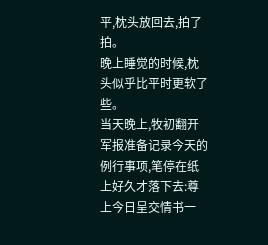平,枕头放回去,拍了拍。
晚上睡觉的时候,枕头似乎比平时更软了些。
当天晚上,牧初翻开军报准备记录今天的例行事项,笔停在纸上好久才落下去:尊上今日呈交情书一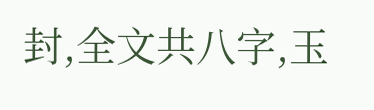封,全文共八字,玉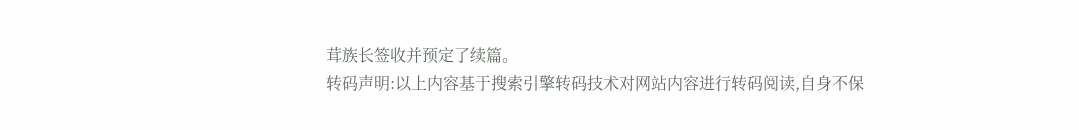茸族长签收并预定了续篇。
转码声明:以上内容基于搜索引擎转码技术对网站内容进行转码阅读,自身不保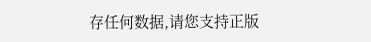存任何数据,请您支持正版